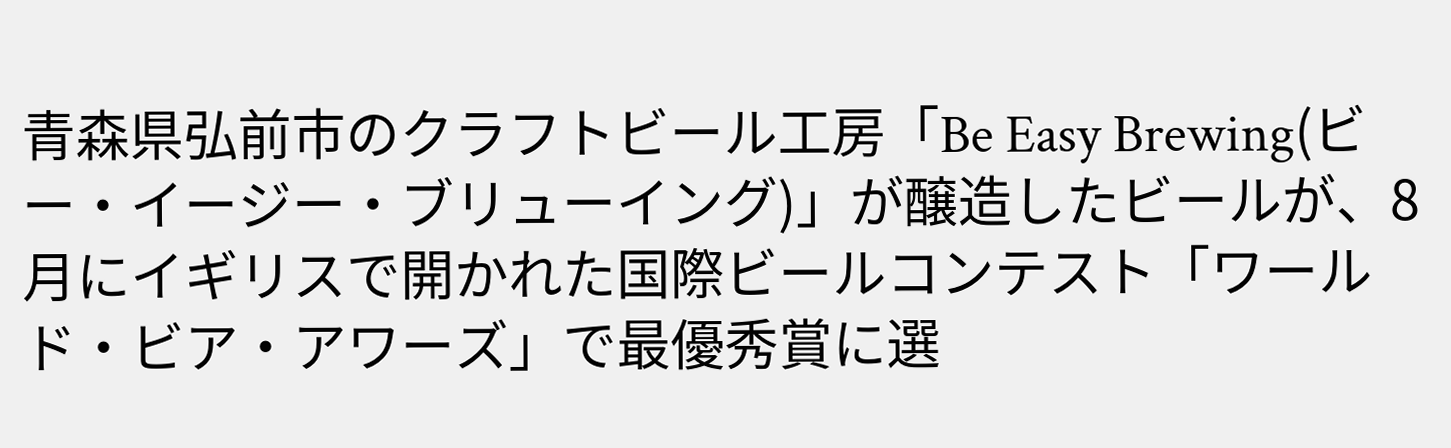青森県弘前市のクラフトビール工房「Be Easy Brewing(ビー・イージー・ブリューイング)」が醸造したビールが、8月にイギリスで開かれた国際ビールコンテスト「ワールド・ビア・アワーズ」で最優秀賞に選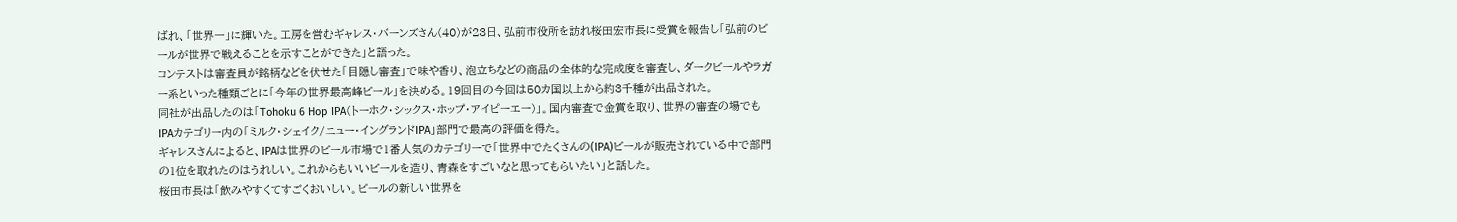ばれ、「世界一」に輝いた。工房を営むギャレス・バーンズさん(40)が23日、弘前市役所を訪れ桜田宏市長に受賞を報告し「弘前のビールが世界で戦えることを示すことができた」と語った。
コンテストは審査員が銘柄などを伏せた「目隠し審査」で味や香り、泡立ちなどの商品の全体的な完成度を審査し、ダークビールやラガー系といった種類ごとに「今年の世界最高峰ビール」を決める。19回目の今回は50カ国以上から約3千種が出品された。
同社が出品したのは「Tohoku 6 Hop IPA(トーホク・シックス・ホップ・アイピーエー)」。国内審査で金賞を取り、世界の審査の場でもIPAカテゴリー内の「ミルク・シェイク/ニュー・イングランドIPA」部門で最高の評価を得た。
ギャレスさんによると、IPAは世界のビール市場で1番人気のカテゴリーで「世界中でたくさんの(IPA)ビールが販売されている中で部門の1位を取れたのはうれしい。これからもいいビールを造り、青森をすごいなと思ってもらいたい」と話した。
桜田市長は「飲みやすくてすごくおいしい。ビールの新しい世界を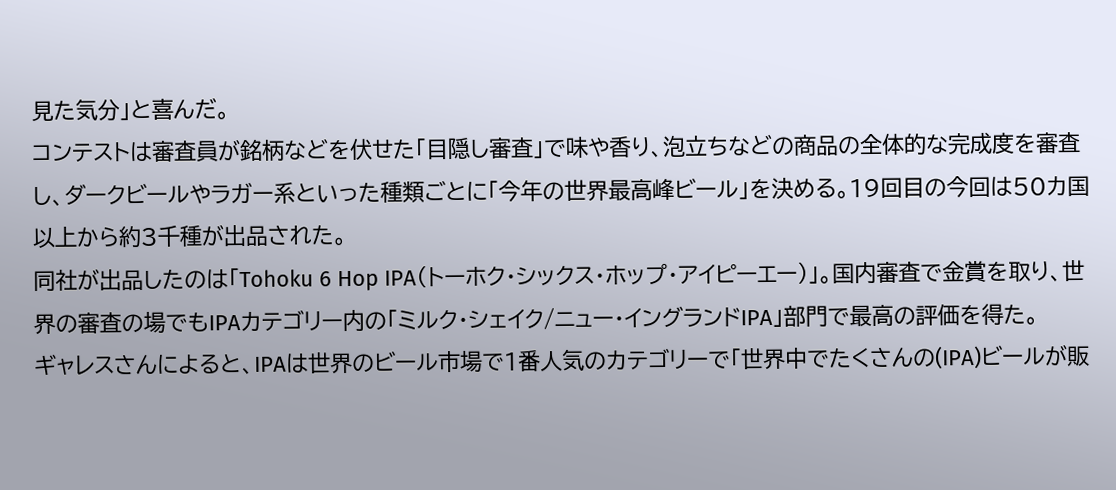見た気分」と喜んだ。
コンテストは審査員が銘柄などを伏せた「目隠し審査」で味や香り、泡立ちなどの商品の全体的な完成度を審査し、ダークビールやラガー系といった種類ごとに「今年の世界最高峰ビール」を決める。19回目の今回は50カ国以上から約3千種が出品された。
同社が出品したのは「Tohoku 6 Hop IPA(トーホク・シックス・ホップ・アイピーエー)」。国内審査で金賞を取り、世界の審査の場でもIPAカテゴリー内の「ミルク・シェイク/ニュー・イングランドIPA」部門で最高の評価を得た。
ギャレスさんによると、IPAは世界のビール市場で1番人気のカテゴリーで「世界中でたくさんの(IPA)ビールが販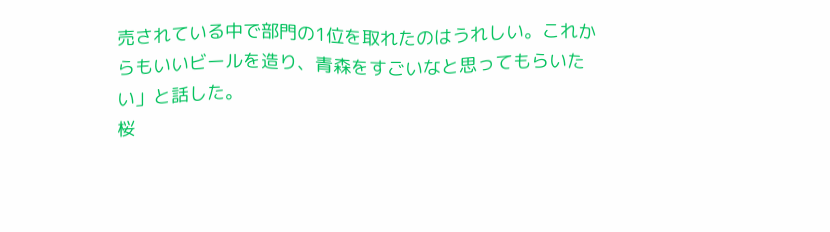売されている中で部門の1位を取れたのはうれしい。これからもいいビールを造り、青森をすごいなと思ってもらいたい」と話した。
桜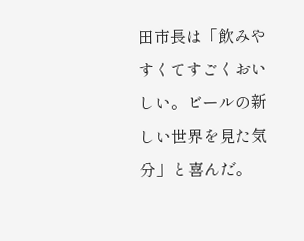田市長は「飲みやすくてすごくおいしい。ビールの新しい世界を見た気分」と喜んだ。